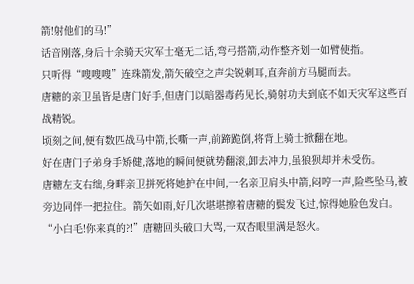箭!射他们的马!”
话音刚落,身后十余骑天灾军士毫无二话,弯弓搭箭,动作整齐划一如臂使指。
只听得“嗖嗖嗖”连珠箭发,箭矢破空之声尖锐刺耳,直奔前方马腿而去。
唐糖的亲卫虽皆是唐门好手,但唐门以暗器毒药见长,骑射功夫到底不如天灾军这些百战精锐。
顷刻之间,便有数匹战马中箭,长嘶一声,前蹄跪倒,将背上骑士掀翻在地。
好在唐门子弟身手矫健,落地的瞬间便就势翻滚,卸去冲力,虽狼狈却并未受伤。
唐糖左支右绌,身畔亲卫拼死将她护在中间,一名亲卫肩头中箭,闷哼一声,险些坠马,被旁边同伴一把拉住。箭矢如雨,好几次堪堪擦着唐糖的鬓发飞过,惊得她脸色发白。
“小白毛!你来真的?!”唐糖回头破口大骂,一双杏眼里满是怒火。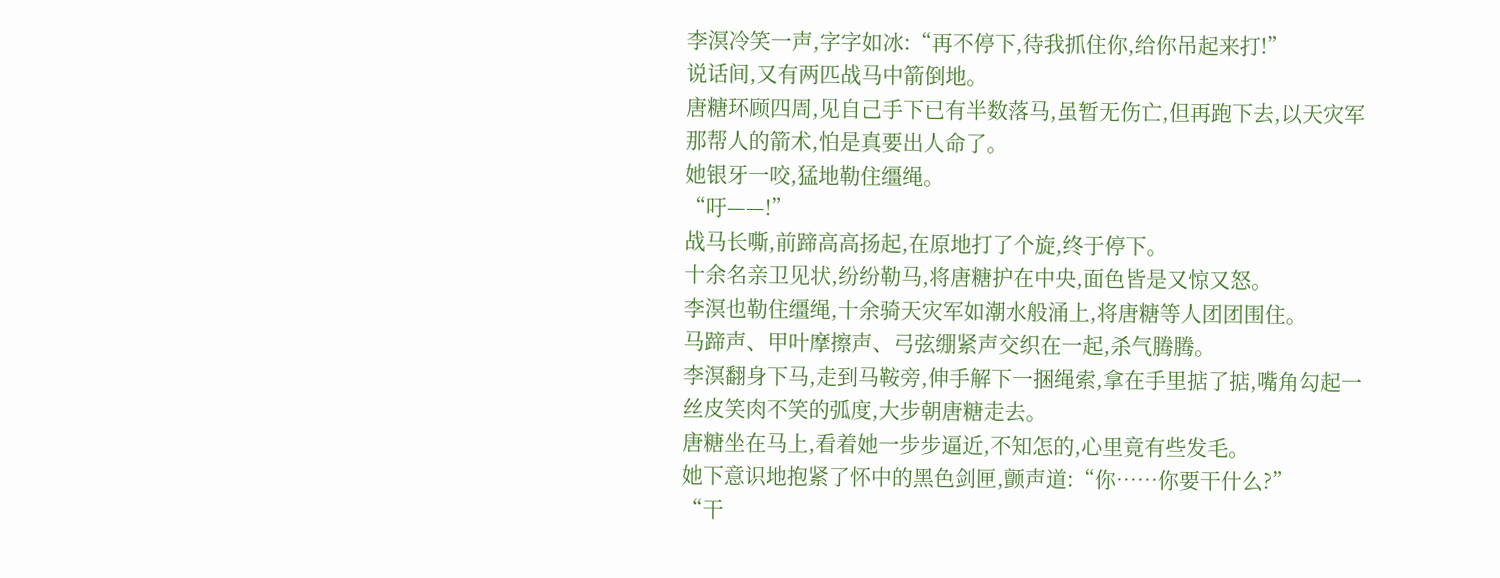李溟冷笑一声,字字如冰:“再不停下,待我抓住你,给你吊起来打!”
说话间,又有两匹战马中箭倒地。
唐糖环顾四周,见自己手下已有半数落马,虽暂无伤亡,但再跑下去,以天灾军那帮人的箭术,怕是真要出人命了。
她银牙一咬,猛地勒住缰绳。
“吁——!”
战马长嘶,前蹄高高扬起,在原地打了个旋,终于停下。
十余名亲卫见状,纷纷勒马,将唐糖护在中央,面色皆是又惊又怒。
李溟也勒住缰绳,十余骑天灾军如潮水般涌上,将唐糖等人团团围住。
马蹄声、甲叶摩擦声、弓弦绷紧声交织在一起,杀气腾腾。
李溟翻身下马,走到马鞍旁,伸手解下一捆绳索,拿在手里掂了掂,嘴角勾起一丝皮笑肉不笑的弧度,大步朝唐糖走去。
唐糖坐在马上,看着她一步步逼近,不知怎的,心里竟有些发毛。
她下意识地抱紧了怀中的黑色剑匣,颤声道:“你……你要干什么?”
“干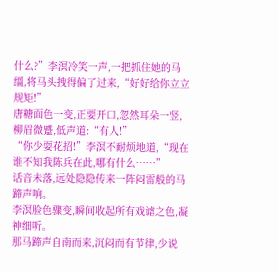什么?”李溟冷笑一声,一把抓住她的马缰,将马头拽得偏了过来,“好好给你立立规矩!”
唐糖面色一变,正要开口,忽然耳朵一竖,柳眉微蹙,低声道:“有人!”
“你少耍花招!”李溟不耐烦地道,“现在谁不知我陈兵在此,哪有什么……”
话音未落,远处隐隐传来一阵闷雷般的马蹄声响。
李溟脸色骤变,瞬间收起所有戏谑之色,凝神细听。
那马蹄声自南而来,沉闷而有节律,少说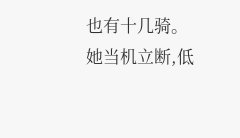也有十几骑。
她当机立断,低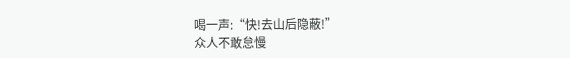喝一声:“快!去山后隐蔽!”
众人不敢怠慢